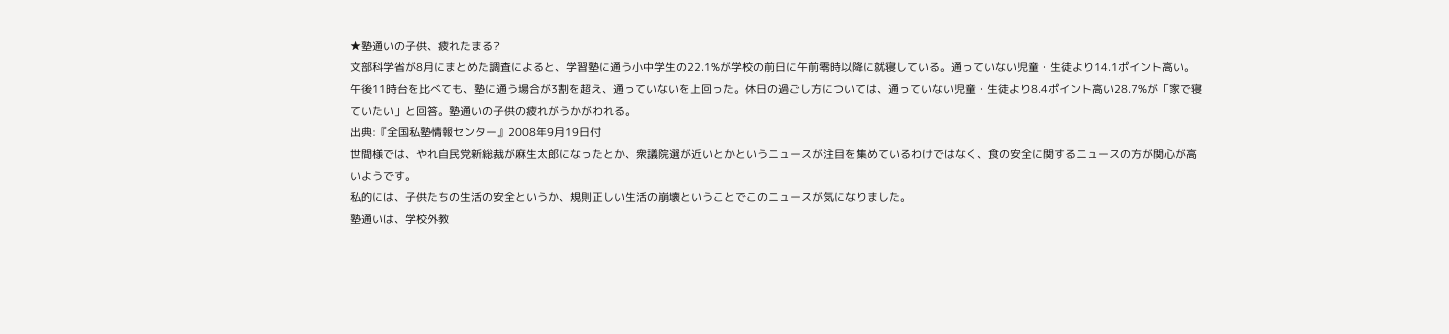★塾通いの子供、疲れたまる?
文部科学省が8月にまとめた調査によると、学習塾に通う小中学生の22.1%が学校の前日に午前零時以降に就寝している。通っていない児童・生徒より14.1ポイント高い。
午後11時台を比べても、塾に通う場合が3割を超え、通っていないを上回った。休日の過ごし方については、通っていない児童・生徒より8.4ポイント高い28.7%が「家で寝ていたい」と回答。塾通いの子供の疲れがうかがわれる。
出典:『全国私塾情報センター』2008年9月19日付
世間様では、やれ自民党新総裁が麻生太郎になったとか、衆議院選が近いとかというニュースが注目を集めているわけではなく、食の安全に関するニュースの方が関心が高いようです。
私的には、子供たちの生活の安全というか、規則正しい生活の崩壊ということでこのニュースが気になりました。
塾通いは、学校外教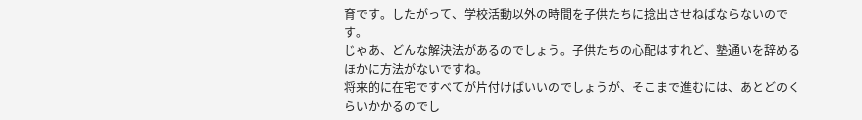育です。したがって、学校活動以外の時間を子供たちに捻出させねばならないのです。
じゃあ、どんな解決法があるのでしょう。子供たちの心配はすれど、塾通いを辞めるほかに方法がないですね。
将来的に在宅ですべてが片付けばいいのでしょうが、そこまで進むには、あとどのくらいかかるのでし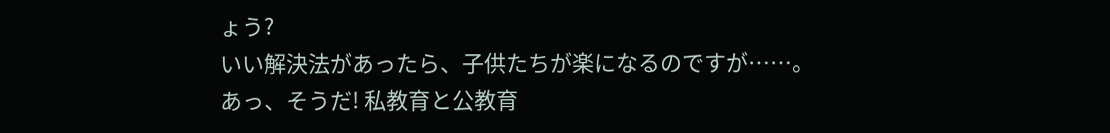ょう?
いい解決法があったら、子供たちが楽になるのですが……。
あっ、そうだ! 私教育と公教育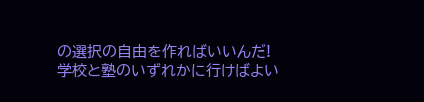の選択の自由を作ればいいんだ!
学校と塾のいずれかに行けばよい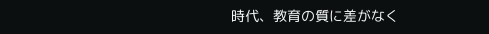時代、教育の質に差がなく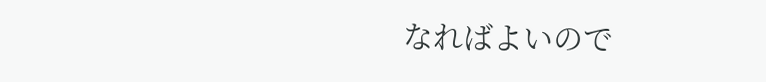なればよいので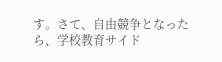す。さて、自由競争となったら、学校教育サイド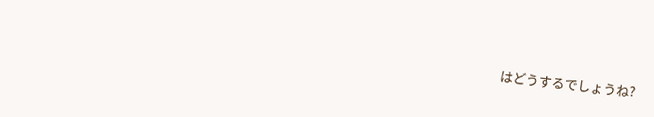はどうするでしょうね?